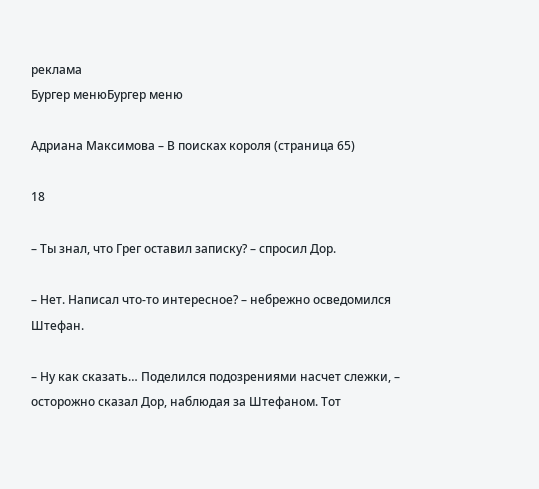реклама
Бургер менюБургер меню

Адриана Максимова – В поисках короля (страница 65)

18

– Ты знал, что Грег оставил записку? – спросил Дор.

– Нет. Написал что-то интересное? – небрежно осведомился Штефан.

– Ну как сказать… Поделился подозрениями насчет слежки, – осторожно сказал Дор, наблюдая за Штефаном. Тот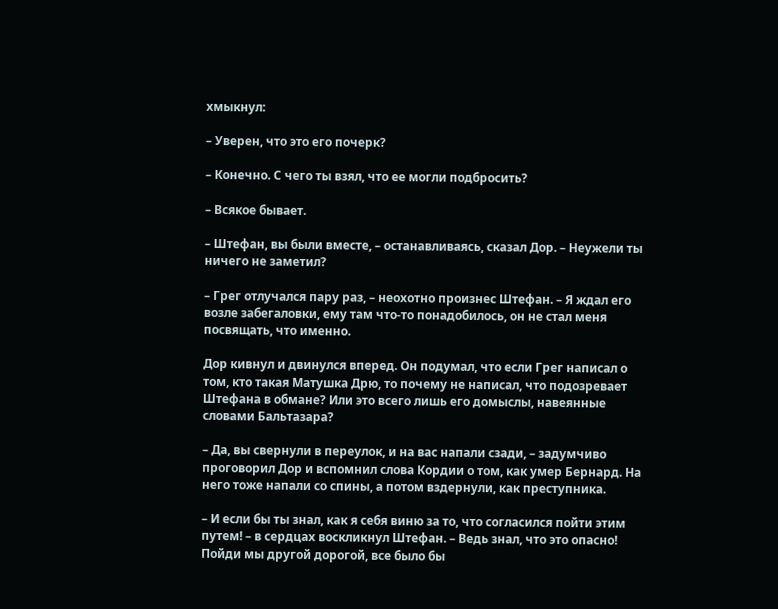хмыкнул:

– Уверен, что это его почерк?

– Конечно. С чего ты взял, что ее могли подбросить?

– Всякое бывает.

– Штефан, вы были вместе, – останавливаясь, сказал Дор. – Неужели ты ничего не заметил?

– Грег отлучался пару раз, – неохотно произнес Штефан. – Я ждал его возле забегаловки, ему там что-то понадобилось, он не стал меня посвящать, что именно.

Дор кивнул и двинулся вперед. Он подумал, что если Грег написал о том, кто такая Матушка Дрю, то почему не написал, что подозревает Штефана в обмане? Или это всего лишь его домыслы, навеянные словами Бальтазара?

– Да, вы свернули в переулок, и на вас напали сзади, – задумчиво проговорил Дор и вспомнил слова Кордии о том, как умер Бернард. На него тоже напали со спины, а потом вздернули, как преступника.

– И если бы ты знал, как я себя виню за то, что согласился пойти этим путем! – в сердцах воскликнул Штефан. – Ведь знал, что это опасно! Пойди мы другой дорогой, все было бы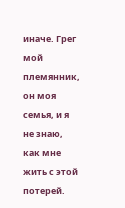иначе. Грег мой племянник, он моя семья, и я не знаю, как мне жить с этой потерей.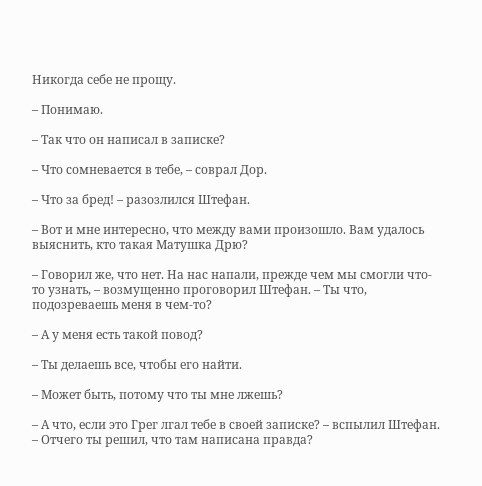Никогда себе не прощу.

– Понимаю.

– Так что он написал в записке?

– Что сомневается в тебе, – соврал Дор.

– Что за бред! – разозлился Штефан.

– Вот и мне интересно, что между вами произошло. Вам удалось выяснить, кто такая Матушка Дрю?

– Говорил же, что нет. На нас напали, прежде чем мы смогли что-то узнать, – возмущенно проговорил Штефан. – Ты что, подозреваешь меня в чем-то?

– А у меня есть такой повод?

– Ты делаешь все, чтобы его найти.

– Может быть, потому что ты мне лжешь?

– А что, если это Грег лгал тебе в своей записке? – вспылил Штефан. – Отчего ты решил, что там написана правда?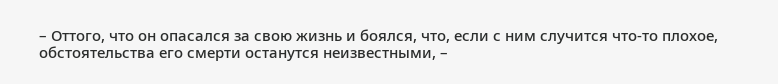– Оттого, что он опасался за свою жизнь и боялся, что, если с ним случится что-то плохое, обстоятельства его смерти останутся неизвестными, –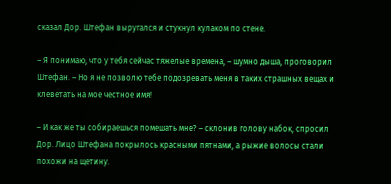сказал Дор. Штефан выругался и стукнул кулаком по стене.

– Я понимаю, что у тебя сейчас тяжелые времена, – шумно дыша, проговорил Штефан. – Но я не позволю тебе подозревать меня в таких страшных вещах и клеветать на мое честное имя!

– И как же ты собираешься помешать мне? – склонив голову набок, спросил Дор. Лицо Штефана покрылось красными пятнами, а рыжие волосы стали похожи на щетину.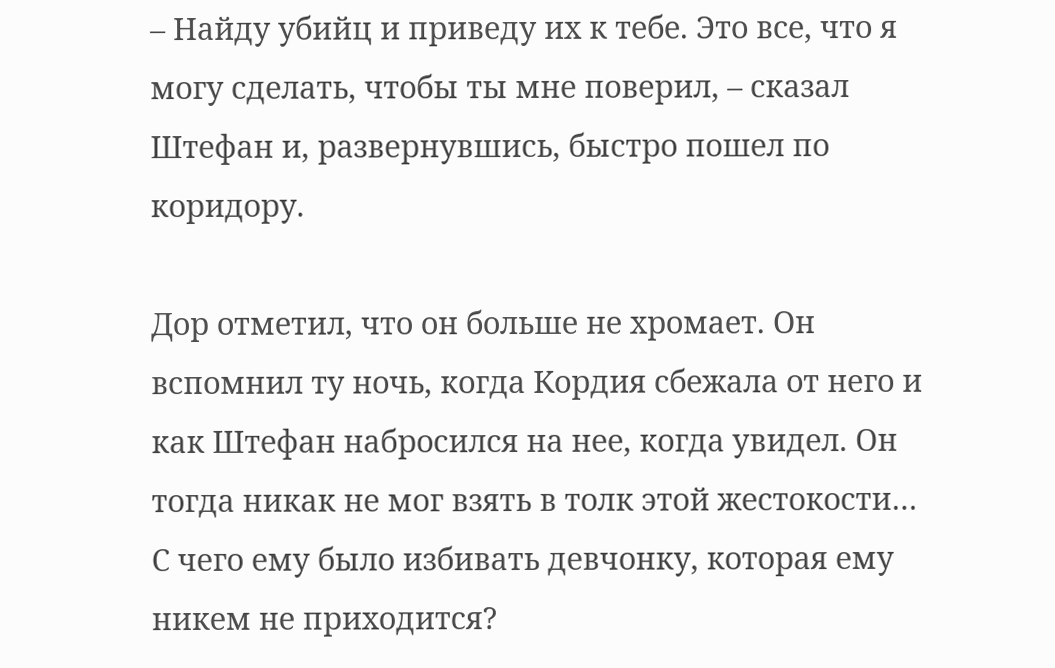– Найду убийц и приведу их к тебе. Это все, что я могу сделать, чтобы ты мне поверил, – сказал Штефан и, развернувшись, быстро пошел по коридору.

Дор отметил, что он больше не хромает. Он вспомнил ту ночь, когда Кордия сбежала от него и как Штефан набросился на нее, когда увидел. Он тогда никак не мог взять в толк этой жестокости… С чего ему было избивать девчонку, которая ему никем не приходится?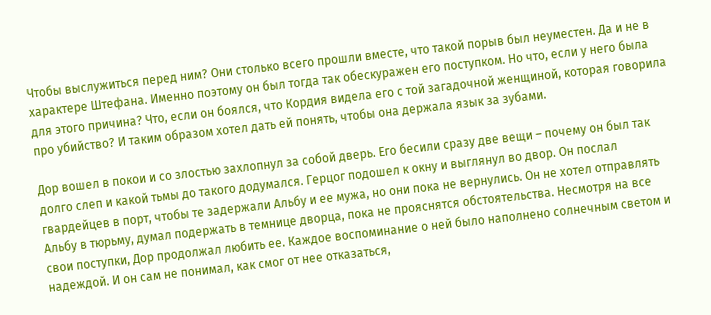Чтобы выслужиться перед ним? Они столько всего прошли вместе, что такой порыв был неуместен. Да и не в характере Штефана. Именно поэтому он был тогда так обескуражен его поступком. Но что, если у него была для этого причина? Что, если он боялся, что Кордия видела его с той загадочной женщиной, которая говорила про убийство? И таким образом хотел дать ей понять, чтобы она держала язык за зубами.

Дор вошел в покои и со злостью захлопнул за собой дверь. Его бесили сразу две вещи – почему он был так долго слеп и какой тьмы до такого додумался. Герцог подошел к окну и выглянул во двор. Он послал гвардейцев в порт, чтобы те задержали Альбу и ее мужа, но они пока не вернулись. Он не хотел отправлять Альбу в тюрьму, думал подержать в темнице дворца, пока не прояснятся обстоятельства. Несмотря на все свои поступки, Дор продолжал любить ее. Каждое воспоминание о ней было наполнено солнечным светом и надеждой. И он сам не понимал, как смог от нее отказаться,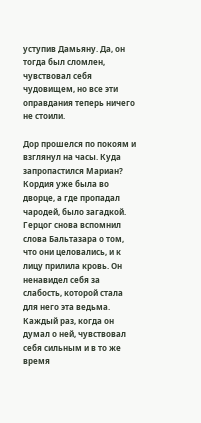уступив Дамьяну. Да, он тогда был сломлен, чувствовал себя чудовищем, но все эти оправдания теперь ничего не стоили.

Дор прошелся по покоям и взглянул на часы. Куда запропастился Мариан? Кордия уже была во дворце, а где пропадал чародей, было загадкой. Герцог снова вспомнил слова Бальтазара о том, что они целовались, и к лицу прилила кровь. Он ненавидел себя за слабость, которой стала для него эта ведьма. Каждый раз, когда он думал о ней, чувствовал себя сильным и в то же время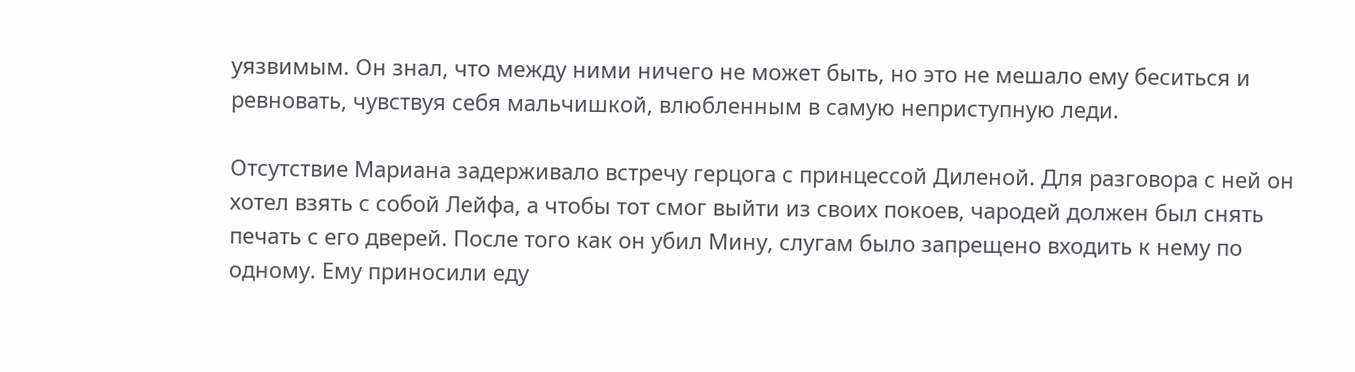уязвимым. Он знал, что между ними ничего не может быть, но это не мешало ему беситься и ревновать, чувствуя себя мальчишкой, влюбленным в самую неприступную леди.

Отсутствие Мариана задерживало встречу герцога с принцессой Диленой. Для разговора с ней он хотел взять с собой Лейфа, а чтобы тот смог выйти из своих покоев, чародей должен был снять печать с его дверей. После того как он убил Мину, слугам было запрещено входить к нему по одному. Ему приносили еду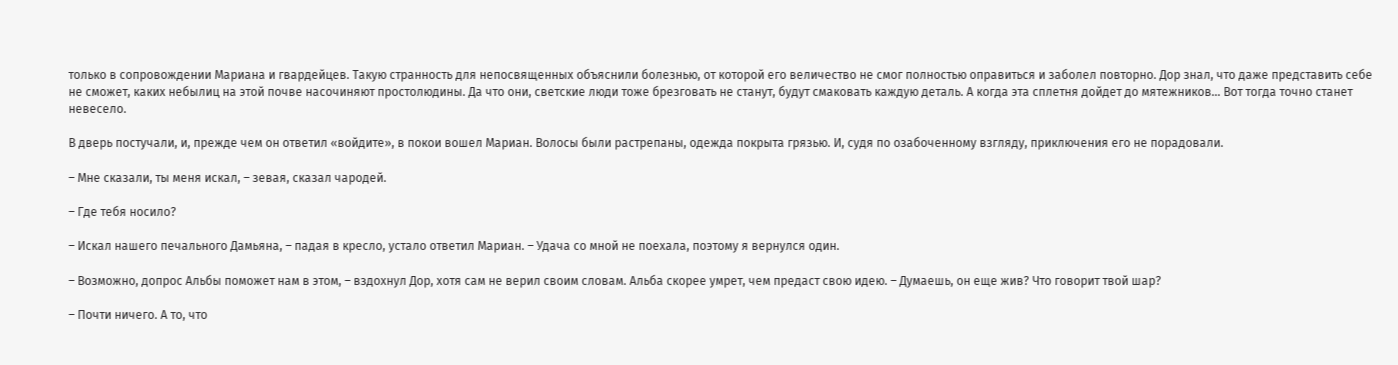только в сопровождении Мариана и гвардейцев. Такую странность для непосвященных объяснили болезнью, от которой его величество не смог полностью оправиться и заболел повторно. Дор знал, что даже представить себе не сможет, каких небылиц на этой почве насочиняют простолюдины. Да что они, светские люди тоже брезговать не станут, будут смаковать каждую деталь. А когда эта сплетня дойдет до мятежников… Вот тогда точно станет невесело.

В дверь постучали, и, прежде чем он ответил «войдите», в покои вошел Мариан. Волосы были растрепаны, одежда покрыта грязью. И, судя по озабоченному взгляду, приключения его не порадовали.

– Мне сказали, ты меня искал, – зевая, сказал чародей.

– Где тебя носило?

– Искал нашего печального Дамьяна, – падая в кресло, устало ответил Мариан. – Удача со мной не поехала, поэтому я вернулся один.

– Возможно, допрос Альбы поможет нам в этом, – вздохнул Дор, хотя сам не верил своим словам. Альба скорее умрет, чем предаст свою идею. – Думаешь, он еще жив? Что говорит твой шар?

– Почти ничего. А то, что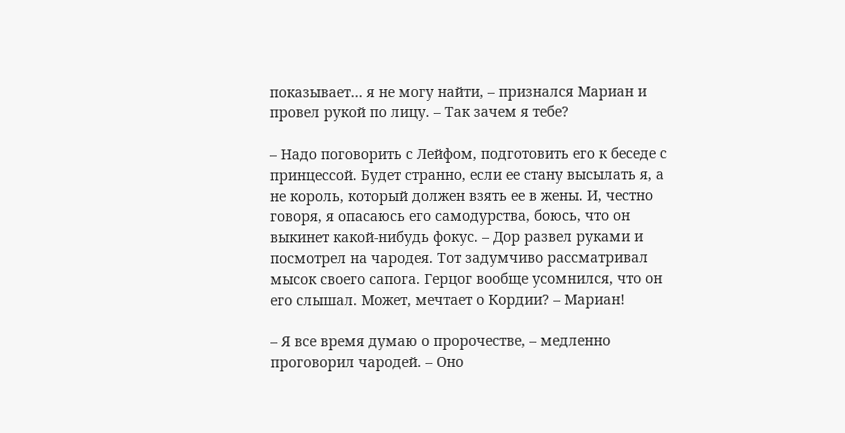показывает… я не могу найти, – признался Мариан и провел рукой по лицу. – Так зачем я тебе?

– Надо поговорить с Лейфом, подготовить его к беседе с принцессой. Будет странно, если ее стану высылать я, а не король, который должен взять ее в жены. И, честно говоря, я опасаюсь его самодурства, боюсь, что он выкинет какой-нибудь фокус. – Дор развел руками и посмотрел на чародея. Тот задумчиво рассматривал мысок своего сапога. Герцог вообще усомнился, что он его слышал. Может, мечтает о Кордии? – Мариан!

– Я все время думаю о пророчестве, – медленно проговорил чародей. – Оно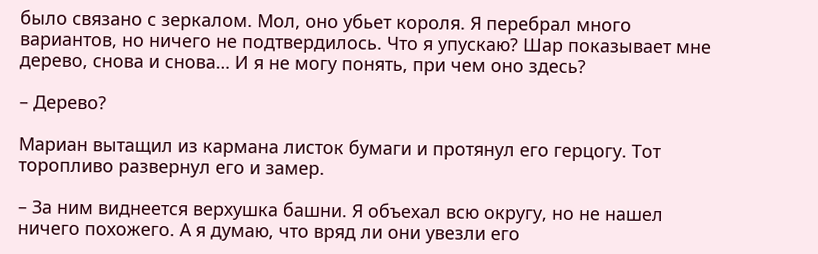было связано с зеркалом. Мол, оно убьет короля. Я перебрал много вариантов, но ничего не подтвердилось. Что я упускаю? Шар показывает мне дерево, снова и снова… И я не могу понять, при чем оно здесь?

– Дерево?

Мариан вытащил из кармана листок бумаги и протянул его герцогу. Тот торопливо развернул его и замер.

– За ним виднеется верхушка башни. Я объехал всю округу, но не нашел ничего похожего. А я думаю, что вряд ли они увезли его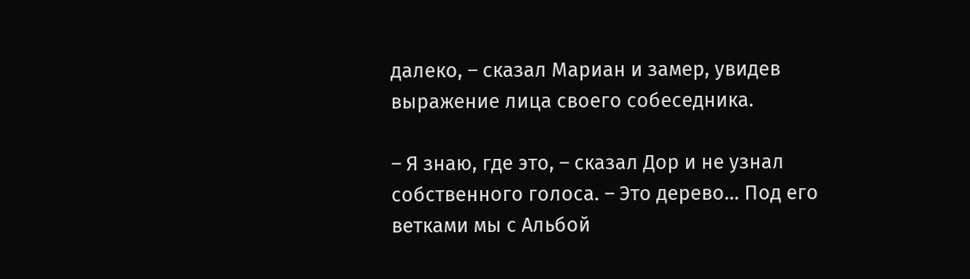далеко, – сказал Мариан и замер, увидев выражение лица своего собеседника.

– Я знаю, где это, – сказал Дор и не узнал собственного голоса. – Это дерево… Под его ветками мы с Альбой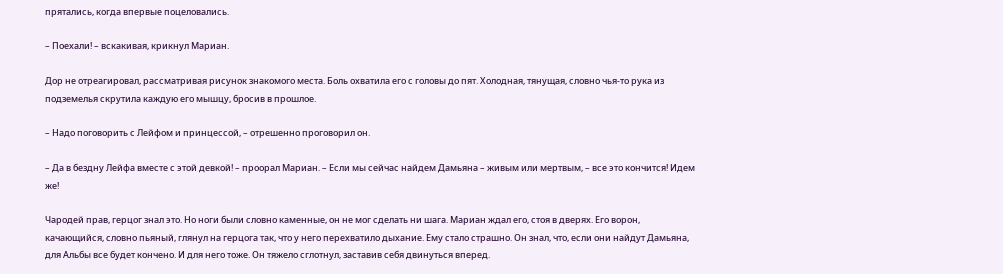прятались, когда впервые поцеловались.

– Поехали! – вскакивая, крикнул Мариан.

Дор не отреагировал, рассматривая рисунок знакомого места. Боль охватила его с головы до пят. Холодная, тянущая, словно чья-то рука из подземелья скрутила каждую его мышцу, бросив в прошлое.

– Надо поговорить с Лейфом и принцессой, – отрешенно проговорил он.

– Да в бездну Лейфа вместе с этой девкой! – проорал Мариан. – Если мы сейчас найдем Дамьяна – живым или мертвым, – все это кончится! Идем же!

Чародей прав, герцог знал это. Но ноги были словно каменные, он не мог сделать ни шага. Мариан ждал его, стоя в дверях. Его ворон, качающийся, словно пьяный, глянул на герцога так, что у него перехватило дыхание. Ему стало страшно. Он знал, что, если они найдут Дамьяна, для Альбы все будет кончено. И для него тоже. Он тяжело сглотнул, заставив себя двинуться вперед.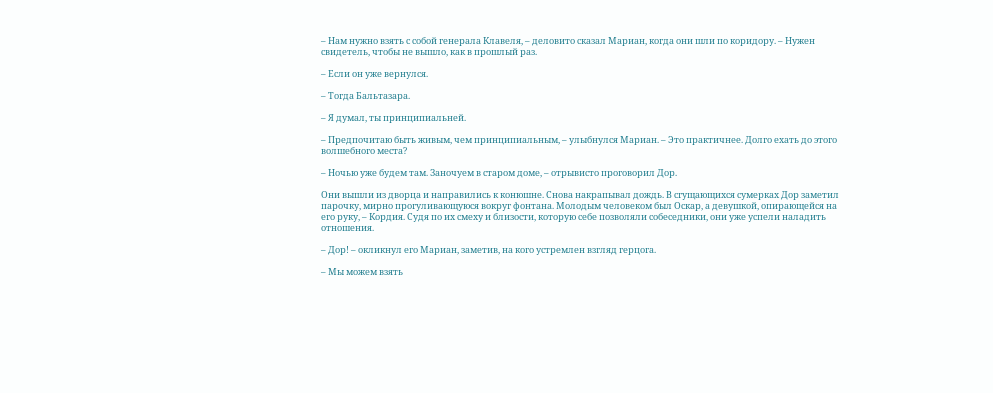– Нам нужно взять с собой генерала Клавеля, – деловито сказал Мариан, когда они шли по коридору. – Нужен свидетель, чтобы не вышло, как в прошлый раз.

– Если он уже вернулся.

– Тогда Бальтазара.

– Я думал, ты принципиальней.

– Предпочитаю быть живым, чем принципиальным, – улыбнулся Мариан. – Это практичнее. Долго ехать до этого волшебного места?

– Ночью уже будем там. Заночуем в старом доме, – отрывисто проговорил Дор.

Они вышли из дворца и направились к конюшне. Снова накрапывал дождь. В сгущающихся сумерках Дор заметил парочку, мирно прогуливающуюся вокруг фонтана. Молодым человеком был Оскар, а девушкой, опирающейся на его руку, – Кордия. Судя по их смеху и близости, которую себе позволяли собеседники, они уже успели наладить отношения.

– Дор! – окликнул его Мариан, заметив, на кого устремлен взгляд герцога.

– Мы можем взять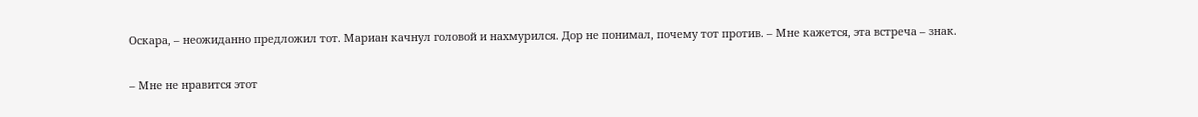Оскара, – неожиданно предложил тот. Мариан качнул головой и нахмурился. Дор не понимал, почему тот против. – Мне кажется, эта встреча – знак.

– Мне не нравится этот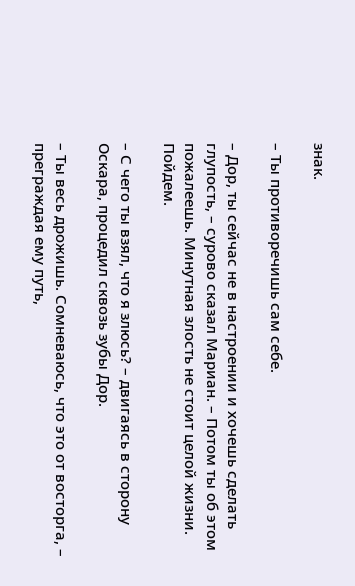знак.

– Ты противоречишь сам себе.

– Дор, ты сейчас не в настроении и хочешь сделать глупость, – сурово сказал Мариан. – Потом ты об этом пожалеешь. Минутная злость не стоит целой жизни. Пойдем.

– С чего ты взял, что я злюсь? – двигаясь в сторону Оскара, процедил сквозь зубы Дор.

– Ты весь дрожишь. Сомневаюсь, что это от восторга, – преграждая ему путь,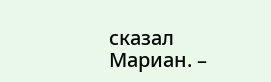сказал Мариан. –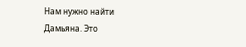Нам нужно найти Дамьяна. Это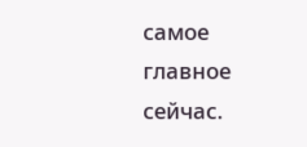самое главное сейчас.